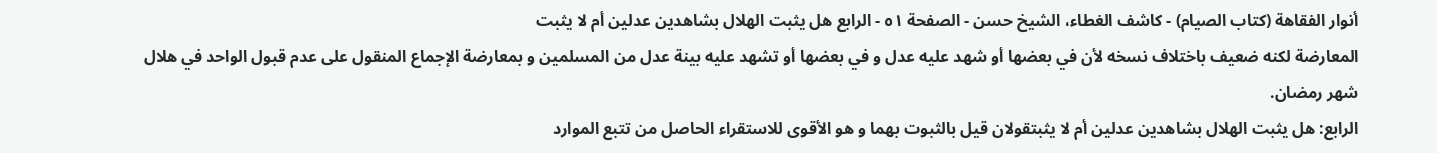أنوار الفقاهة (كتاب الصيام) - كاشف الغطاء، الشيخ حسن - الصفحة ٥١ - الرابع هل يثبت الهلال بشاهدين عدلين أم لا يثبت
المعارضة لكنه ضعيف باختلاف نسخه لأن في بعضها أو شهد عليه عدل و في بعضها أو تشهد عليه بينة عدل من المسلمين و بمعارضة الإجماع المنقول على عدم قبول الواحد في هلال شهر رمضان.
الرابع: هل يثبت الهلال بشاهدين عدلين أم لا يثبتقولان قيل بالثبوت بهما و هو الأقوى للاستقراء الحاصل من تتبع الموارد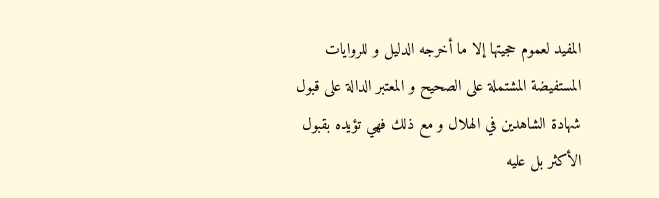المفيد لعموم حجيتها إلا ما أخرجه الدليل و للروايات المستفيضة المشتملة على الصحيح و المعتبر الدالة على قبول شهادة الشاهدين في الهلال و مع ذلك فهي تؤيده بقبول الأكثر بل عليه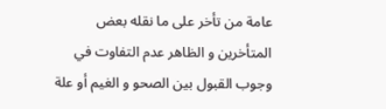عامة من تأخر على ما نقله بعض المتأخرين و الظاهر عدم التفاوت في وجوب القبول بين الصحو و الغيم أو علة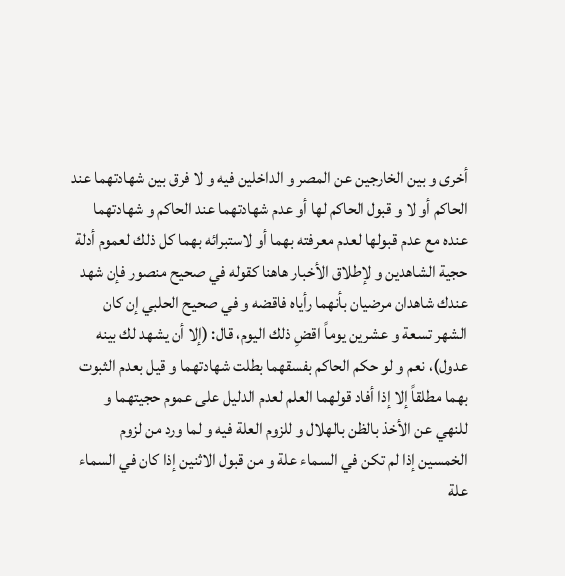أخرى و بين الخارجين عن المصر و الداخلين فيه و لا فرق بين شهادتهما عند الحاكم أو لا و قبول الحاكم لها أو عدم شهادتهما عند الحاكم و شهادتهما عنده مع عدم قبولها لعدم معرفته بهما أو لاستبرائه بهما كل ذلك لعموم أدلة حجية الشاهدين و لإطلاق الأخبار هاهنا كقوله في صحيح منصور فإن شهد عندك شاهدان مرضيان بأنهما رأياه فاقضه و في صحيح الحلبي إن كان الشهر تسعة و عشرين يوماً اقضِ ذلك اليوم، قال: (إلا أن يشهد لك بينه عدول)، نعم و لو حكم الحاكم بفسقهما بطلت شهادتهما و قيل بعدم الثبوت بهما مطلقاً إلا إذا أفاد قولهما العلم لعدم الدليل على عموم حجيتهما و للنهي عن الأخذ بالظن بالهلال و للزوم العلة فيه و لما ورد من لزوم الخمسين إذا لم تكن في السماء علة و من قبول الاثنين إذا كان في السماء علة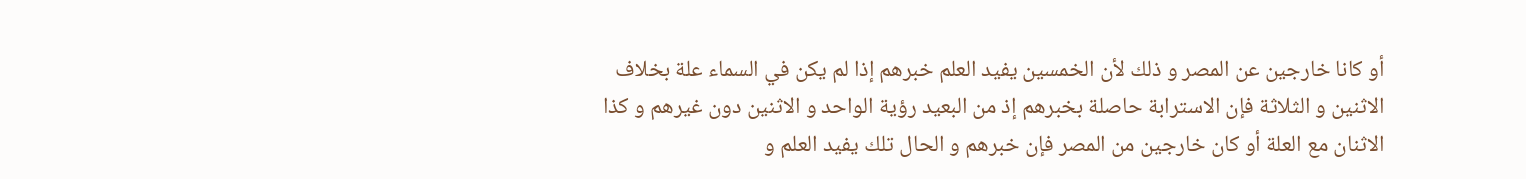أو كانا خارجين عن المصر و ذلك لأن الخمسين يفيد العلم خبرهم إذا لم يكن في السماء علة بخلاف الاثنين و الثلاثة فإن الاسترابة حاصلة بخبرهم إذ من البعيد رؤية الواحد و الاثنين دون غيرهم و كذا الاثنان مع العلة أو كان خارجين من المصر فإن خبرهم و الحال تلك يفيد العلم و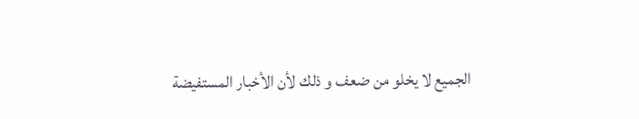الجميع لا يخلو من ضعف و ذلك لأن الأخبار المستفيضة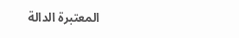المعتبرة الدالة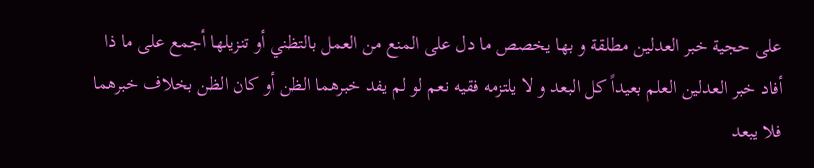على حجية خبر العدلين مطلقة و بها يخصص ما دل على المنع من العمل بالتظني أو تنزيلها أجمع على ما ذا أفاد خبر العدلين العلم بعيداً كل البعد و لا يلتزمه فقيه نعم لو لم يفد خبرهما الظن أو كان الظن بخلاف خبرهما فلا يبعد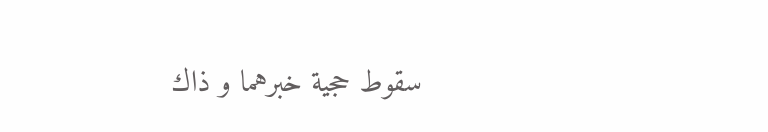سقوط حجية خبرهما و ذاك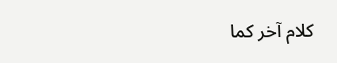كلام آخر كما